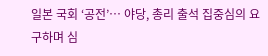일본 국회 ‘공전’… 야당, 총리 출석 집중심의 요구하며 심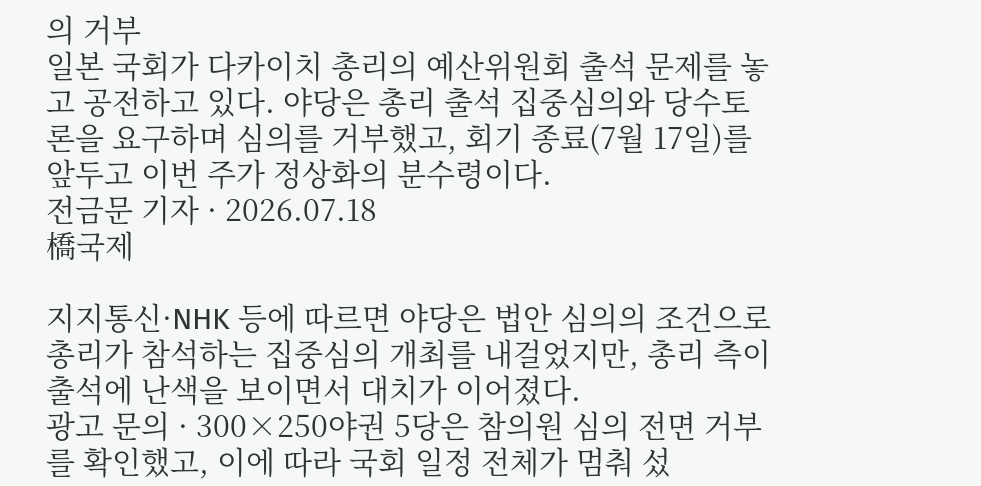의 거부
일본 국회가 다카이치 총리의 예산위원회 출석 문제를 놓고 공전하고 있다. 야당은 총리 출석 집중심의와 당수토론을 요구하며 심의를 거부했고, 회기 종료(7월 17일)를 앞두고 이번 주가 정상화의 분수령이다.
전금문 기자 · 2026.07.18
橋국제

지지통신·NHK 등에 따르면 야당은 법안 심의의 조건으로 총리가 참석하는 집중심의 개최를 내걸었지만, 총리 측이 출석에 난색을 보이면서 대치가 이어졌다.
광고 문의 · 300×250야권 5당은 참의원 심의 전면 거부를 확인했고, 이에 따라 국회 일정 전체가 멈춰 섰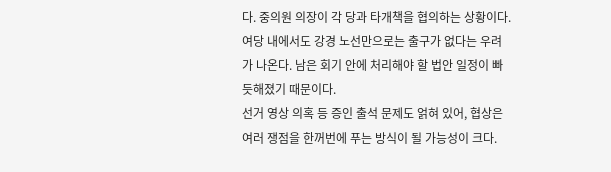다. 중의원 의장이 각 당과 타개책을 협의하는 상황이다.
여당 내에서도 강경 노선만으로는 출구가 없다는 우려가 나온다. 남은 회기 안에 처리해야 할 법안 일정이 빠듯해졌기 때문이다.
선거 영상 의혹 등 증인 출석 문제도 얽혀 있어, 협상은 여러 쟁점을 한꺼번에 푸는 방식이 될 가능성이 크다.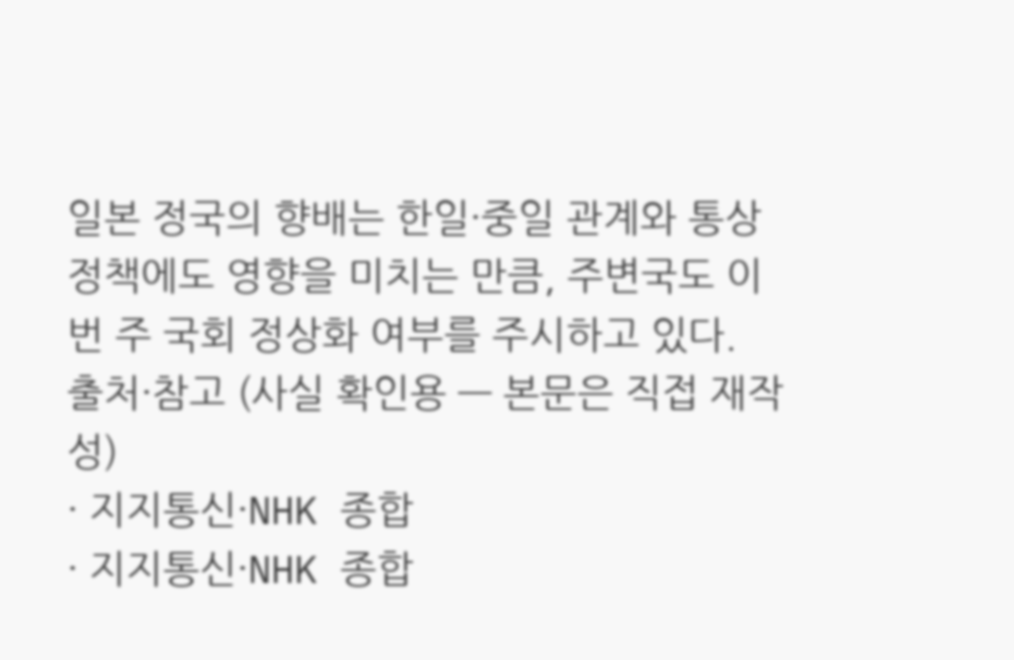일본 정국의 향배는 한일·중일 관계와 통상 정책에도 영향을 미치는 만큼, 주변국도 이번 주 국회 정상화 여부를 주시하고 있다.
출처·참고 (사실 확인용 — 본문은 직접 재작성)
· 지지통신·NHK 종합
· 지지통신·NHK 종합